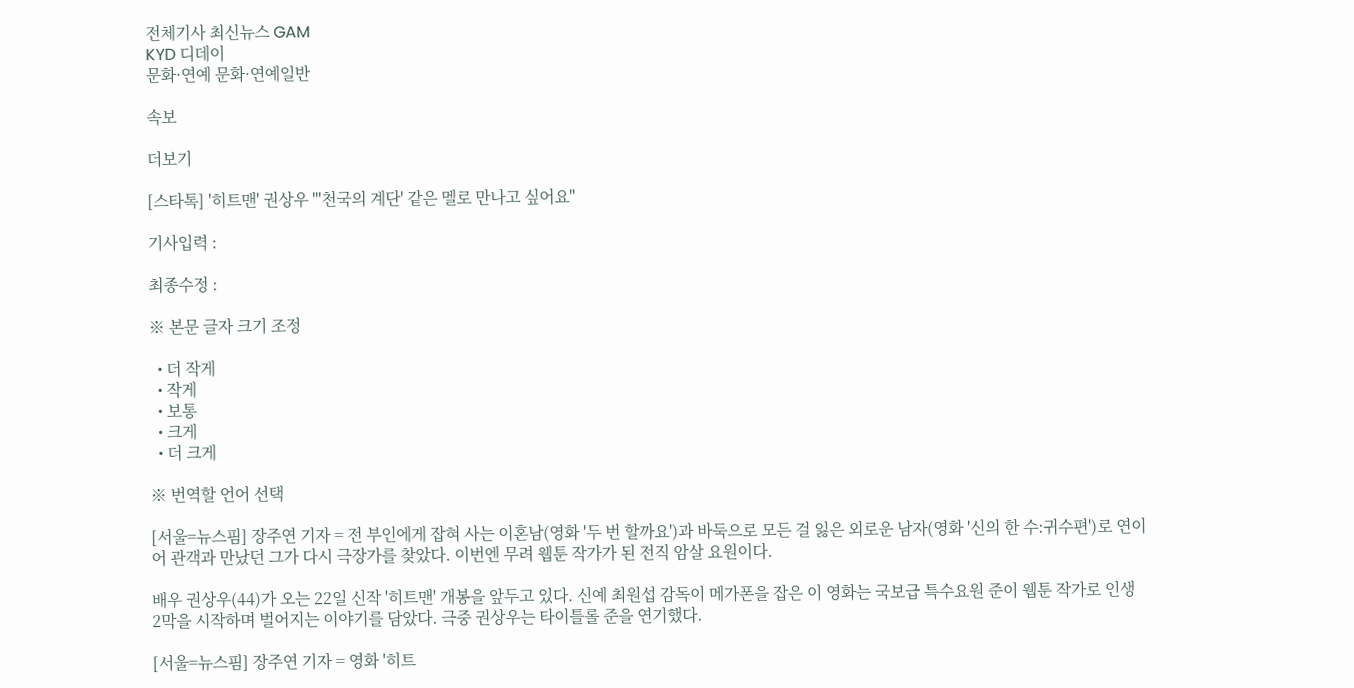전체기사 최신뉴스 GAM
KYD 디데이
문화·연예 문화·연예일반

속보

더보기

[스타톡] '히트맨' 권상우 "'천국의 계단' 같은 멜로 만나고 싶어요"

기사입력 :

최종수정 :

※ 본문 글자 크기 조정

  • 더 작게
  • 작게
  • 보통
  • 크게
  • 더 크게

※ 번역할 언어 선택

[서울=뉴스핌] 장주연 기자 = 전 부인에게 잡혀 사는 이혼남(영화 '두 번 할까요')과 바둑으로 모든 걸 잃은 외로운 남자(영화 '신의 한 수:귀수편')로 연이어 관객과 만났던 그가 다시 극장가를 찾았다. 이번엔 무려 웹툰 작가가 된 전직 암살 요원이다.

배우 권상우(44)가 오는 22일 신작 '히트맨' 개봉을 앞두고 있다. 신예 최원섭 감독이 메가폰을 잡은 이 영화는 국보급 특수요원 준이 웹툰 작가로 인생 2막을 시작하며 벌어지는 이야기를 담았다. 극중 권상우는 타이틀롤 준을 연기했다.

[서울=뉴스핌] 장주연 기자 = 영화 '히트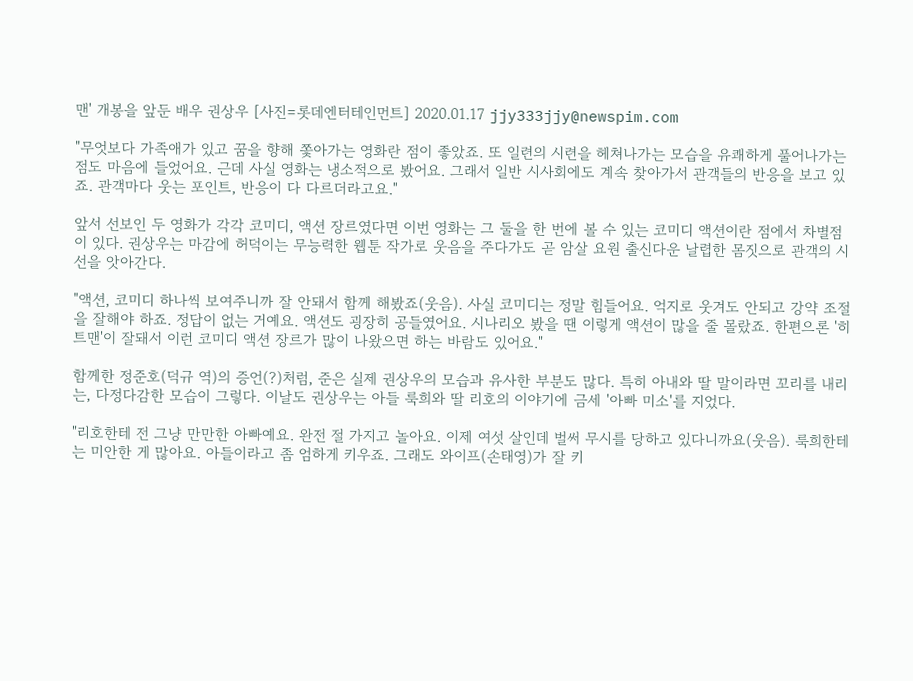맨' 개봉을 앞둔 배우 권상우 [사진=롯데엔터테인먼트] 2020.01.17 jjy333jjy@newspim.com

"무엇보다 가족애가 있고 꿈을 향해 쫓아가는 영화란 점이 좋았죠. 또 일련의 시련을 헤쳐나가는 모습을 유쾌하게 풀어나가는 점도 마음에 들었어요. 근데 사실 영화는 냉소적으로 봤어요. 그래서 일반 시사회에도 계속 찾아가서 관객들의 반응을 보고 있죠. 관객마다 웃는 포인트, 반응이 다 다르더라고요."

앞서 선보인 두 영화가 각각 코미디, 액션 장르였다면 이번 영화는 그 둘을 한 번에 볼 수 있는 코미디 액션이란 점에서 차별점이 있다. 권상우는 마감에 허덕이는 무능력한 웹툰 작가로 웃음을 주다가도 곧 암살 요원 출신다운 날렵한 몸짓으로 관객의 시선을 앗아간다.

"액션, 코미디 하나씩 보여주니까 잘 안돼서 함께 해봤죠(웃음). 사실 코미디는 정말 힘들어요. 억지로 웃겨도 안되고 강약 조절을 잘해야 하죠. 정답이 없는 거예요. 액션도 굉장히 공들였어요. 시나리오 봤을 땐 이렇게 액션이 많을 줄 몰랐죠. 한편으론 '히트맨'이 잘돼서 이런 코미디 액션 장르가 많이 나왔으면 하는 바람도 있어요."

함께한 정준호(덕규 역)의 증언(?)처럼, 준은 실제 권상우의 모습과 유사한 부분도 많다. 특히 아내와 딸 말이라면 꼬리를 내리는, 다정다감한 모습이 그렇다. 이날도 권상우는 아들 룩희와 딸 리호의 이야기에 금세 '아빠 미소'를 지었다.

"리호한테 전 그냥 만만한 아빠예요. 완전 절 가지고 놀아요. 이제 여섯 살인데 벌써 무시를 당하고 있다니까요(웃음). 룩희한테는 미안한 게 많아요. 아들이라고 좀 엄하게 키우죠. 그래도 와이프(손태영)가 잘 키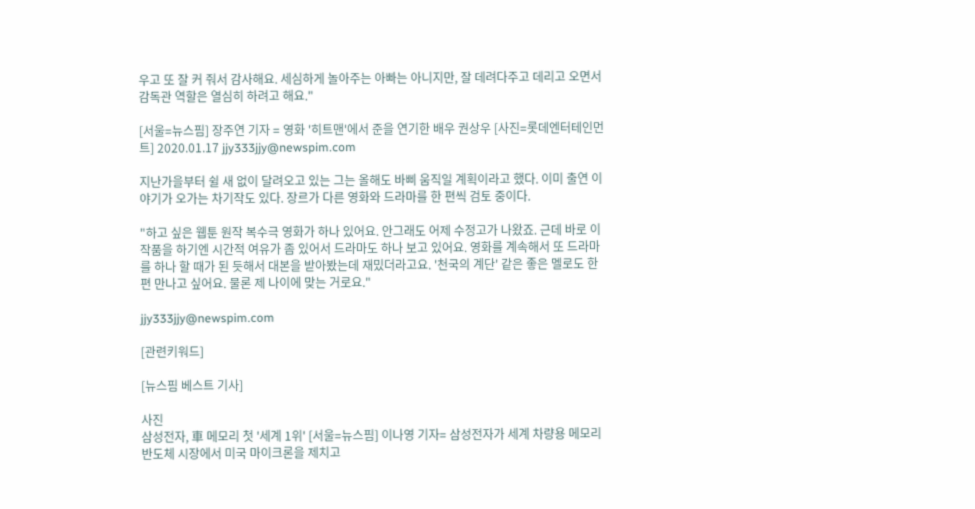우고 또 잘 커 줘서 감사해요. 세심하게 놀아주는 아빠는 아니지만, 잘 데려다주고 데리고 오면서 감독관 역할은 열심히 하려고 해요."

[서울=뉴스핌] 장주연 기자 = 영화 '히트맨'에서 준을 연기한 배우 권상우 [사진=롯데엔터테인먼트] 2020.01.17 jjy333jjy@newspim.com

지난가을부터 쉴 새 없이 달려오고 있는 그는 올해도 바삐 움직일 계획이라고 했다. 이미 출연 이야기가 오가는 차기작도 있다. 장르가 다른 영화와 드라마를 한 편씩 검토 중이다.

"하고 싶은 웹툰 원작 복수극 영화가 하나 있어요. 안그래도 어제 수정고가 나왔죠. 근데 바로 이 작품을 하기엔 시간적 여유가 좀 있어서 드라마도 하나 보고 있어요. 영화를 계속해서 또 드라마를 하나 할 때가 된 듯해서 대본을 받아봤는데 재밌더라고요. '천국의 계단' 같은 좋은 멜로도 한 편 만나고 싶어요. 물론 제 나이에 맞는 거로요."

jjy333jjy@newspim.com

[관련키워드]

[뉴스핌 베스트 기사]

사진
삼성전자, 車 메모리 첫 '세계 1위' [서울=뉴스핌] 이나영 기자= 삼성전자가 세계 차량용 메모리 반도체 시장에서 미국 마이크론을 제치고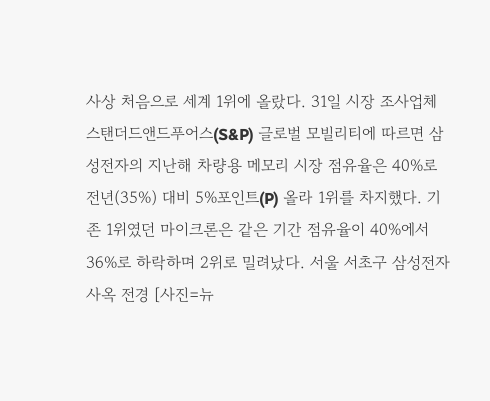사상 처음으로 세계 1위에 올랐다. 31일 시장 조사업체 스탠더드앤드푸어스(S&P) 글로벌 모빌리티에 따르면 삼성전자의 지난해 차량용 메모리 시장 점유율은 40%로 전년(35%) 대비 5%포인트(P) 올라 1위를 차지했다. 기존 1위였던 마이크론은 같은 기간 점유율이 40%에서 36%로 하락하며 2위로 밀려났다. 서울 서초구 삼성전자 사옥 전경 [사진=뉴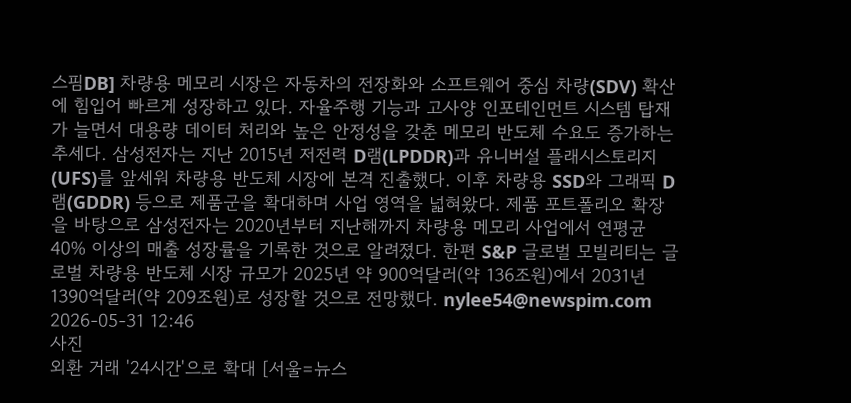스핌DB] 차량용 메모리 시장은 자동차의 전장화와 소프트웨어 중심 차량(SDV) 확산에 힘입어 빠르게 성장하고 있다. 자율주행 기능과 고사양 인포테인먼트 시스템 탑재가 늘면서 대용량 데이터 처리와 높은 안정성을 갖춘 메모리 반도체 수요도 증가하는 추세다. 삼성전자는 지난 2015년 저전력 D램(LPDDR)과 유니버설 플래시스토리지(UFS)를 앞세워 차량용 반도체 시장에 본격 진출했다. 이후 차량용 SSD와 그래픽 D램(GDDR) 등으로 제품군을 확대하며 사업 영역을 넓혀왔다. 제품 포트폴리오 확장을 바탕으로 삼성전자는 2020년부터 지난해까지 차량용 메모리 사업에서 연평균 40% 이상의 매출 성장률을 기록한 것으로 알려졌다. 한편 S&P 글로벌 모빌리티는 글로벌 차량용 반도체 시장 규모가 2025년 약 900억달러(약 136조원)에서 2031년 1390억달러(약 209조원)로 성장할 것으로 전망했다. nylee54@newspim.com 2026-05-31 12:46
사진
외환 거래 '24시간'으로 확대 [서울=뉴스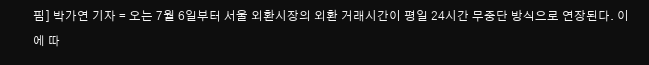핌] 박가연 기자 = 오는 7월 6일부터 서울 외환시장의 외환 거래시간이 평일 24시간 무중단 방식으로 연장된다. 이에 따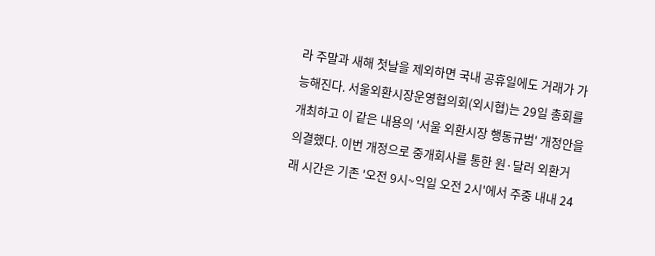라 주말과 새해 첫날을 제외하면 국내 공휴일에도 거래가 가능해진다. 서울외환시장운영협의회(외시협)는 29일 총회를 개최하고 이 같은 내용의 '서울 외환시장 행동규범' 개정안을 의결했다. 이번 개정으로 중개회사를 통한 원·달러 외환거래 시간은 기존 '오전 9시~익일 오전 2시'에서 주중 내내 24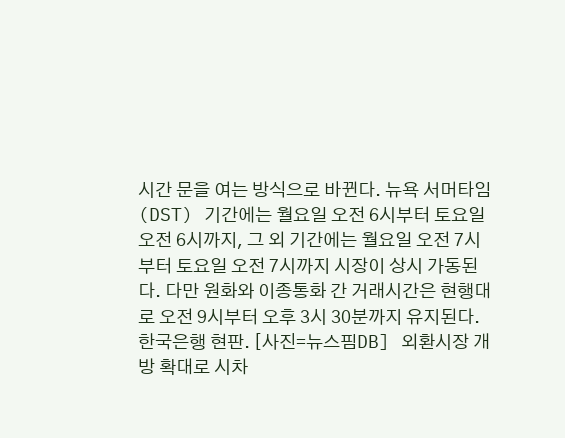시간 문을 여는 방식으로 바뀐다. 뉴욕 서머타임(DST) 기간에는 월요일 오전 6시부터 토요일 오전 6시까지, 그 외 기간에는 월요일 오전 7시부터 토요일 오전 7시까지 시장이 상시 가동된다. 다만 원화와 이종통화 간 거래시간은 현행대로 오전 9시부터 오후 3시 30분까지 유지된다. 한국은행 현판. [사진=뉴스핌DB] 외환시장 개방 확대로 시차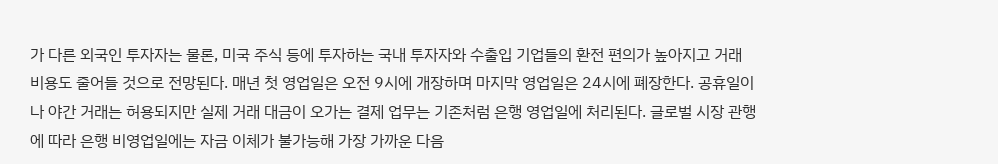가 다른 외국인 투자자는 물론, 미국 주식 등에 투자하는 국내 투자자와 수출입 기업들의 환전 편의가 높아지고 거래 비용도 줄어들 것으로 전망된다. 매년 첫 영업일은 오전 9시에 개장하며 마지막 영업일은 24시에 폐장한다. 공휴일이나 야간 거래는 허용되지만 실제 거래 대금이 오가는 결제 업무는 기존처럼 은행 영업일에 처리된다. 글로벌 시장 관행에 따라 은행 비영업일에는 자금 이체가 불가능해 가장 가까운 다음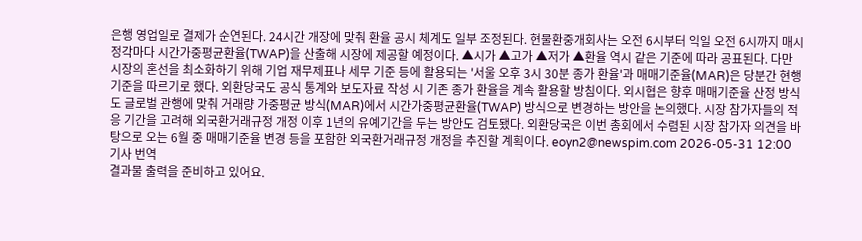은행 영업일로 결제가 순연된다. 24시간 개장에 맞춰 환율 공시 체계도 일부 조정된다. 현물환중개회사는 오전 6시부터 익일 오전 6시까지 매시 정각마다 시간가중평균환율(TWAP)을 산출해 시장에 제공할 예정이다. ▲시가 ▲고가 ▲저가 ▲환율 역시 같은 기준에 따라 공표된다. 다만 시장의 혼선을 최소화하기 위해 기업 재무제표나 세무 기준 등에 활용되는 '서울 오후 3시 30분 종가 환율'과 매매기준율(MAR)은 당분간 현행 기준을 따르기로 했다. 외환당국도 공식 통계와 보도자료 작성 시 기존 종가 환율을 계속 활용할 방침이다. 외시협은 향후 매매기준율 산정 방식도 글로벌 관행에 맞춰 거래량 가중평균 방식(MAR)에서 시간가중평균환율(TWAP) 방식으로 변경하는 방안을 논의했다. 시장 참가자들의 적응 기간을 고려해 외국환거래규정 개정 이후 1년의 유예기간을 두는 방안도 검토됐다. 외환당국은 이번 총회에서 수렴된 시장 참가자 의견을 바탕으로 오는 6월 중 매매기준율 변경 등을 포함한 외국환거래규정 개정을 추진할 계획이다. eoyn2@newspim.com 2026-05-31 12:00
기사 번역
결과물 출력을 준비하고 있어요.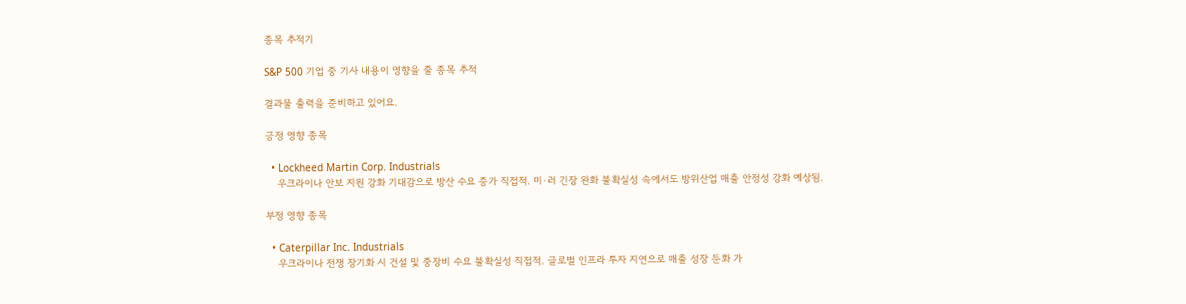종목 추적기

S&P 500 기업 중 기사 내용이 영향을 줄 종목 추적

결과물 출력을 준비하고 있어요.

긍정 영향 종목

  • Lockheed Martin Corp. Industrials
    우크라이나 안보 지원 강화 기대감으로 방산 수요 증가 직접적. 미·러 긴장 완화 불확실성 속에서도 방위산업 매출 안정성 강화 예상됨.

부정 영향 종목

  • Caterpillar Inc. Industrials
    우크라이나 전쟁 장기화 시 건설 및 중장비 수요 불확실성 직접적. 글로벌 인프라 투자 지연으로 매출 성장 둔화 가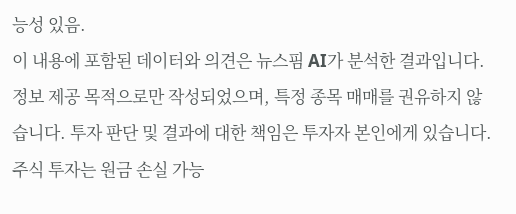능성 있음.
이 내용에 포함된 데이터와 의견은 뉴스핌 AI가 분석한 결과입니다. 정보 제공 목적으로만 작성되었으며, 특정 종목 매매를 권유하지 않습니다. 투자 판단 및 결과에 대한 책임은 투자자 본인에게 있습니다. 주식 투자는 원금 손실 가능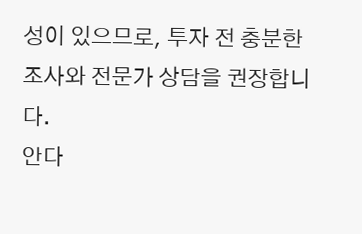성이 있으므로, 투자 전 충분한 조사와 전문가 상담을 권장합니다.
안다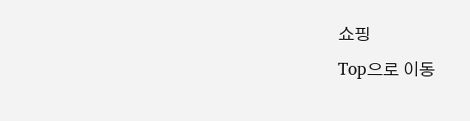쇼핑
Top으로 이동